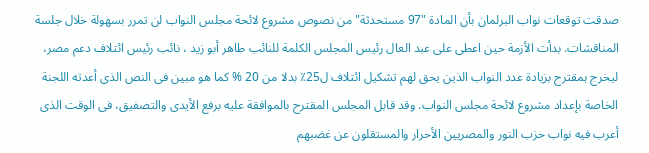صدقت توقعات نواب البرلمان بأن المادة "97 مستحدثة" من نصوص مشروع لائحة مجلس النواب لن تمرر بسهولة خلال جلسة المناقشات. بدأت الأزمة حين اعطى على عبد العال رئيس المجلس الكلمة للنائب طاهر أبو زيد ، نائب رئيس ائتلاف دعم مصر، ليخرج بمقترح بزيادة عدد النواب الذين يحق لهم تشكيل ائتلاف ل25٪ بدلا من 20 % كما هو مبين فى النص الذى أعدته اللجنة الخاصة بإعداد مشروع لائحة مجلس النواب. وقد قابل المجلس المقترح بالموافقة عليه برفع الأيدى والتصفيق، فى الوقت الذى أعرب فيه نواب حزب النور والمصريين الأحرار والمستقلون عن غضبهم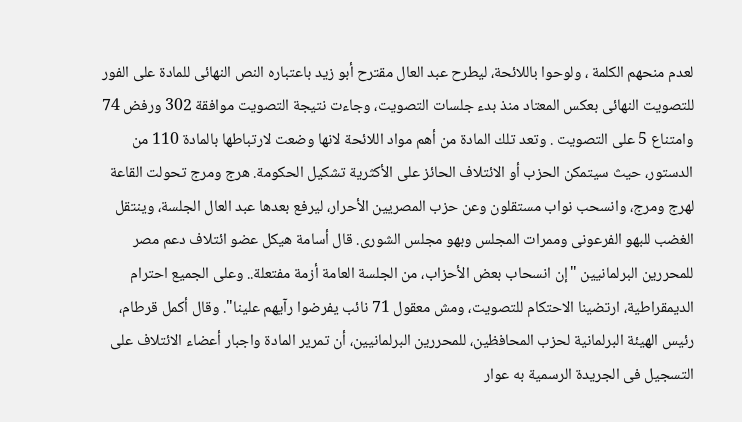لعدم منحهم الكلمة ، ولوحوا باللائحة، ليطرح عبد العال مقترح أبو زيد باعتباره النص النهائى للمادة على الفور للتصويت النهائى بعكس المعتاد منذ بدء جلسات التصويت، وجاءت نتيجة التصويت موافقة 302 ورفض 74 وامتناع 5 على التصويت . وتعد تلك المادة من أهم مواد اللائحة لانها وضعت لارتباطها بالمادة 110 من الدستور، حيث سيتمكن الحزب أو الائتلاف الحائز على الأكثرية تشكيل الحكومة. هرج ومرج تحولت القاعة لهرج ومرج، وانسحب نواب مستقلون وعن حزب المصريين الأحرار، ليرفع بعدها عبد العال الجلسة، وينتقل الغضب للبهو الفرعونى وممرات المجلس وبهو مجلس الشورى. قال أسامة هيكل عضو ائتلاف دعم مصر للمحررين البرلمانيين "إن انسحاب بعض الأحزاب، من الجلسة العامة أزمة مفتعلة.. وعلى الجميع احترام الديمقراطية، ارتضينا الاحتكام للتصويت، ومش معقول 71 نائب يفرضوا رآيهم علينا". وقال أكمل قرطام، رئيس الهيئة البرلمانية لحزب المحافظين، للمحررين البرلمانيين، أن تمرير المادة واجبار أعضاء الائتلاف على التسجيل فى الجريدة الرسمية به عوار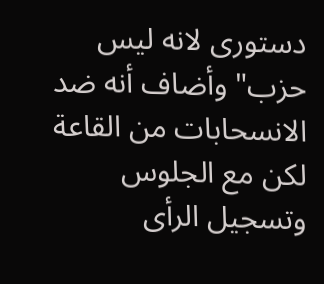دستورى لانه ليس حزب" وأضاف أنه ضد الانسحابات من القاعة لكن مع الجلوس وتسجيل الرأى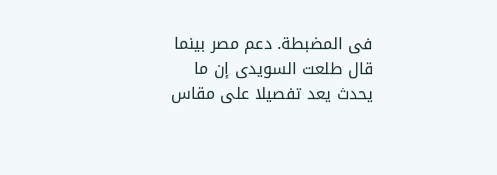فى المضبطة. دعم مصر بينما قال طلعت السويدى إن ما يحدث يعد تفصيلا على مقاس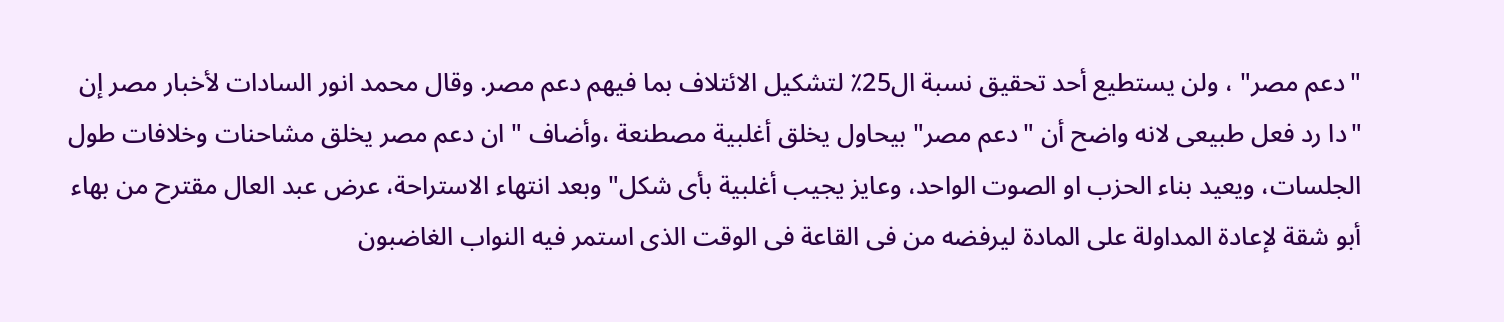"دعم مصر" ، ولن يستطيع أحد تحقيق نسبة ال25٪ لتشكيل الائتلاف بما فيهم دعم مصر. وقال محمد انور السادات لأخبار مصر إن "دا رد فعل طبيعى لانه واضح أن "دعم مصر" بيحاول يخلق أغلبية مصطنعة ،وأضاف " ان دعم مصر يخلق مشاحنات وخلافات طول الجلسات، ويعيد بناء الحزب او الصوت الواحد، وعايز يجيب أغلبية بأى شكل" وبعد انتهاء الاستراحة، عرض عبد العال مقترح من بهاء أبو شقة لإعادة المداولة على المادة ليرفضه من فى القاعة فى الوقت الذى استمر فيه النواب الغاضبون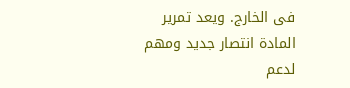فى الخارج. ويعد تمرير المادة انتصار جديد ومهم لدعم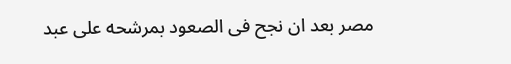مصر بعد ان نجح فى الصعود بمرشحه على عبد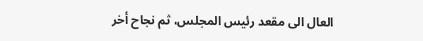العال الى مقعد رئيس المجلس، ثم نجاح أخر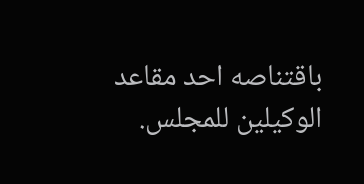باقتناصه احد مقاعد الوكيلين للمجلس.